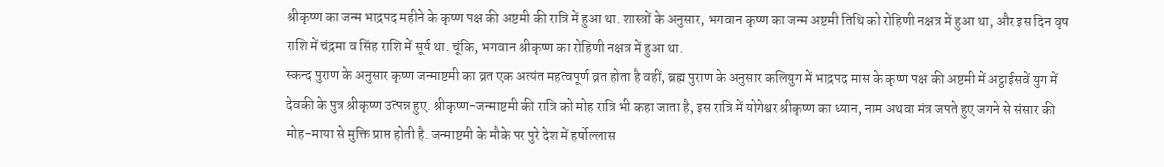श्रीकृष्ण का जन्म भाद्रपद महीने के कृष्ण पक्ष की अष्टमी की रात्रि में हुआ था. शास्त्रों के अनुसार, भगवान कृष्ण का जन्म अष्टमी तिथि को रोहिणी नक्षत्र में हुआ था, और इस दिन वृष राशि में चंद्रमा व सिंह राशि में सूर्य था. चूंकि, भगवान श्रीकृष्ण का रोहिणी नक्षत्र में हुआ था.
स्कन्द पुराण के अनुसार कृष्ण जन्माष्टमी का व्रत एक अत्यंत महत्वपूर्ण व्रत होता है वहीं, ब्रह्म पुराण के अनुसार कलियुग में भाद्रपद मास के कृष्ण पक्ष की अष्टमी में अट्ठाईसवें युग में देवकी के पुत्र श्रीकृष्ण उत्पन्न हुए. श्रीकृष्ण-जन्माष्टमी की रात्रि को मोह रात्रि भी कहा जाता है, इस रात्रि में योगेश्वर श्रीकृष्ण का ध्यान, नाम अथवा मंत्र जपते हुए जगने से संसार की मोह-माया से मुक्ति प्राप्त होती है. जन्माष्टमी के मौके पर पुरे देश में हर्षोल्लास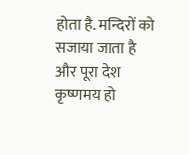होता है. मन्दिरों को सजाया जाता है और पूरा देश कृष्णमय हो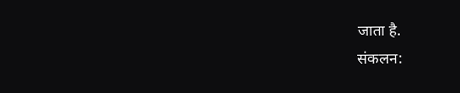जाता है.
संकलन: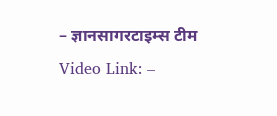– ज्ञानसागरटाइम्स टीम
Video Link: –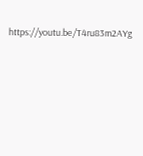https://youtu.be/T4ru83m2AYg